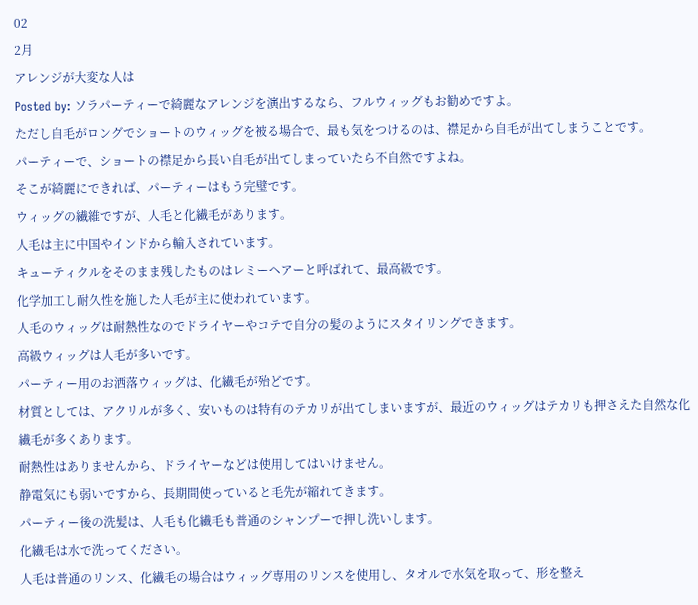02
2月
アレンジが大変な人は
Posted by: ソラパーティーで綺麗なアレンジを演出するなら、フルウィッグもお勧めですよ。
ただし自毛がロングでショートのウィッグを被る場合で、最も気をつけるのは、襟足から自毛が出てしまうことです。
パーティーで、ショートの襟足から長い自毛が出てしまっていたら不自然ですよね。
そこが綺麗にできれば、パーティーはもう完璧です。
ウィッグの繊維ですが、人毛と化繊毛があります。
人毛は主に中国やインドから輸入されています。
キューティクルをそのまま残したものはレミーヘアーと呼ばれて、最高級です。
化学加工し耐久性を施した人毛が主に使われています。
人毛のウィッグは耐熱性なのでドライヤーやコテで自分の髪のようにスタイリングできます。
高級ウィッグは人毛が多いです。
パーティー用のお洒落ウィッグは、化繊毛が殆どです。
材質としては、アクリルが多く、安いものは特有のテカリが出てしまいますが、最近のウィッグはテカリも押さえた自然な化繊毛が多くあります。
耐熱性はありませんから、ドライヤーなどは使用してはいけません。
静電気にも弱いですから、長期間使っていると毛先が縮れてきます。
パーティー後の洗髪は、人毛も化繊毛も普通のシャンプーで押し洗いします。
化繊毛は水で洗ってください。
人毛は普通のリンス、化繊毛の場合はウィッグ専用のリンスを使用し、タオルで水気を取って、形を整え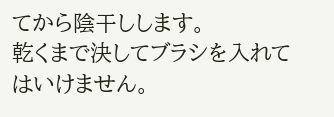てから陰干しします。
乾くまで決してブラシを入れてはいけません。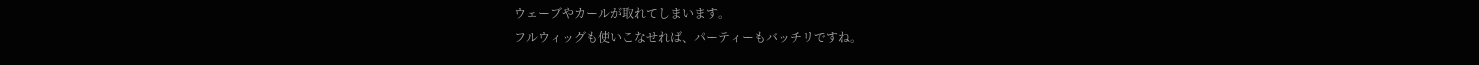ウェーブやカールが取れてしまいます。
フルウィッグも使いこなせれば、パーティーもバッチリですね。